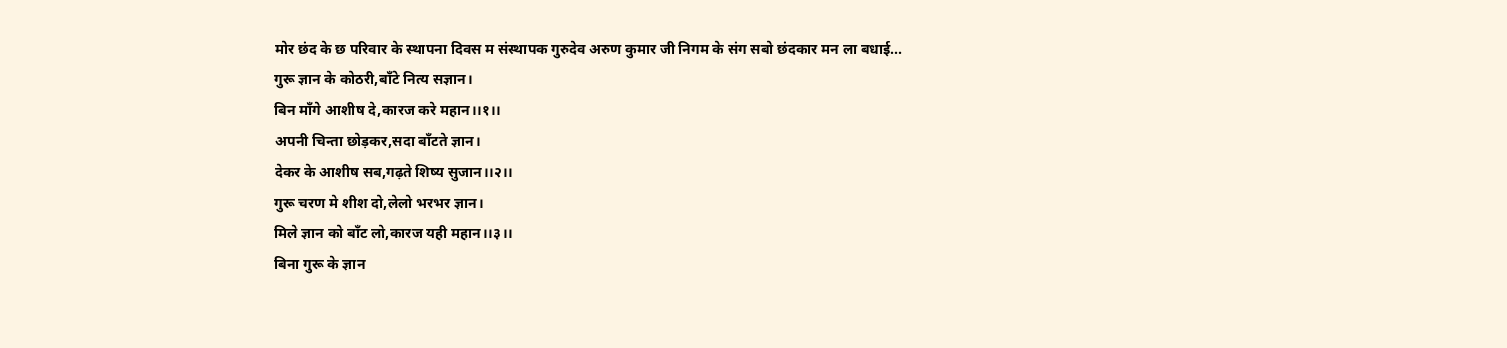मोर छंद के छ परिवार के स्थापना दिवस म संस्थापक गुरुदेव अरुण कुमार जी निगम के संग सबो छंदकार मन ला बधाई...
गुरू ज्ञान के कोठरी,बाँटे नित्य सज्ञान।
बिन माँगे आशीष दे,कारज करे महान।।१।।
अपनी चिन्ता छोड़कर,सदा बाँटते ज्ञान।
देकर के आशीष सब,गढ़ते शिष्य सुजान।।२।।
गुरू चरण मे शीश दो,लेलो भरभर ज्ञान।
मिले ज्ञान को बाँट लो,कारज यही महान।।३।।
बिना गुरू के ज्ञान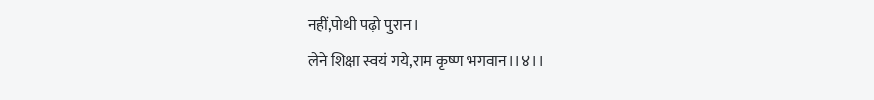नहीं,पोथी पढ़ो पुरान।
लेने शिक्षा स्वयं गये,राम कृष्ण भगवान।।४।।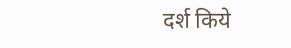दर्श किये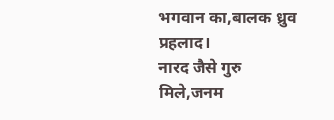भगवान का,बालक ध्रुव प्रहलाद।
नारद जैसे गुरु मिले,जनम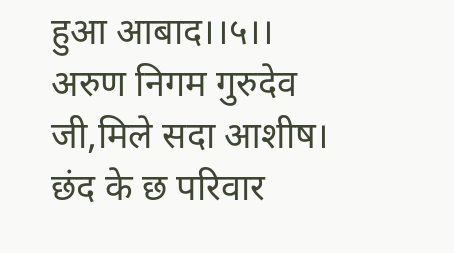हुआ आबाद।।५।।
अरुण निगम गुरुदेव जी,मिले सदा आशीष।
छंद के छ परिवार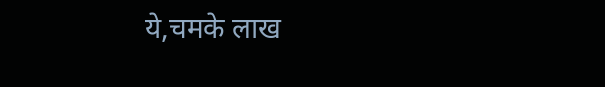ये,चमके लाख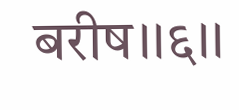बरीष।।६।।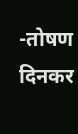-तोषण दिनकर